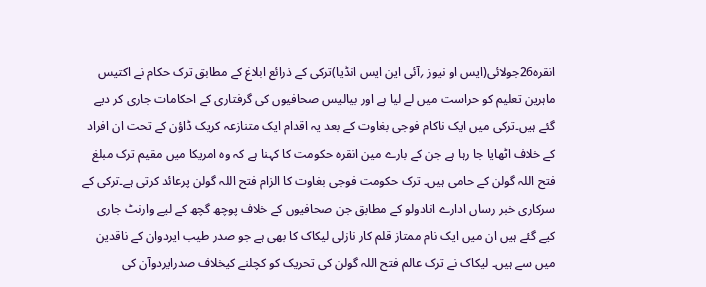انقرہ26جولائی(ایس او نیوز ؍آئی این ایس انڈیا)ترکی کے ذرائع ابلاغ کے مطابق ترک حکام نے اکتیس ماہرین تعلیم کو حراست میں لے لیا ہے اور بیالیس صحافیوں کی گرفتاری کے احکامات جاری کر دیے گئے ہیں۔ترکی میں ایک ناکام فوجی بغاوت کے بعد یہ اقدام ایک متنازعہ کریک ڈاؤن کے تحت ان افراد کے خلاف اٹھایا جا رہا ہے جن کے بارے مین انقرہ حکومت کا کہنا ہے کہ وہ امریکا میں مقیم ترک مبلغ فتح اللہ گولن کے حامی ہیں۔ ترک حکومت فوجی بغاوت کا الزام فتح اللہ گولن پرعائد کرتی ہے۔ترکی کے سرکاری خبر رساں ادارے انادولو کے مطابق جن صحافیوں کے خلاف پوچھ گچھ کے لیے وارنٹ جاری کیے گئے ہیں ان میں ایک نام ممتاز قلم کار نازلی لیکاک کا بھی ہے جو صدر طیب ایردوان کے ناقدین میں سے ہیں۔ لیکاک نے ترک عالم فتح اللہ گولن کی تحریک کو کچلنے کیخلاف صدرایردوآن کی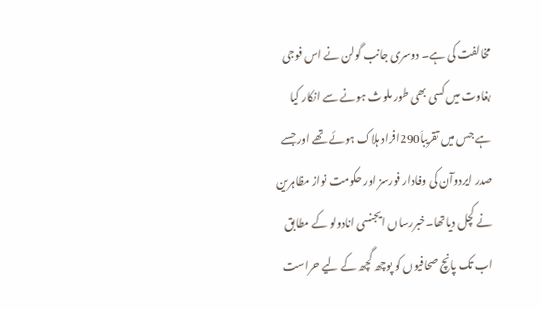مخالفت کی ہے۔ دوسری جانب گولن نے اس فوجی بغاوت میں کسی بھی طور ملوث ہونے سے انکار کیا ہے جس میں تقریباَ290افراد ہلاک ہوئے تھے اور جسے صدر ایردوآن کی وفادار فورسز اور حکومت نواز مظاہرین نے کچل دیاتھا۔خبررساں ایجنسی انادولو کے مطابق اب تک پانچ صحافیوں کو پوچھ گچھ کے لیے حراست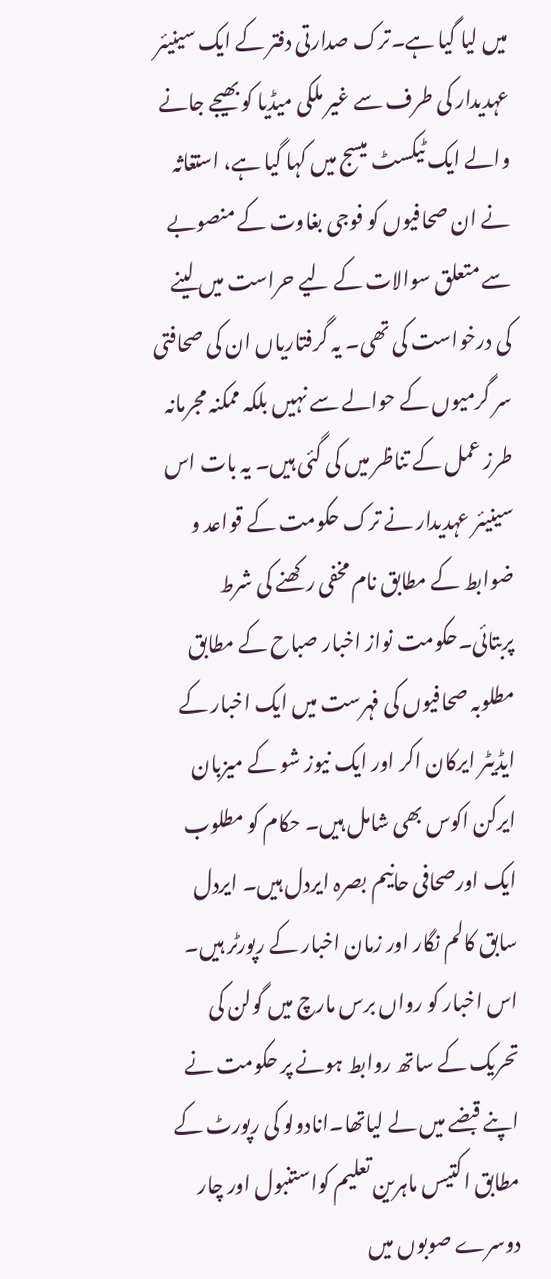میں لیا گیا ہے۔ترک صدارتی دفتر کے ایک سینیئر عہدیدار کی طرف سے غیر ملکی میڈیا کو بھیجے جانے والے ایک ٹیکسٹ میسج میں کہا گیا ہے، استغاثہ نے ان صحافیوں کو فوجی بغاوت کے منصوبے سے متعلق سوالات کے لیے حراست میں لینے کی درخواست کی تھی۔ یہ گرفتاریاں ان کی صحافتی سر گرمیوں کے حوالے سے نہیں بلکہ ممکنہ مجرمانہ طرز عمل کے تناظر میں کی گئی ہیں۔ یہ بات اس سینیئر عہدیدار نے ترک حکومت کے قواعد و ضوابط کے مطابق نام مخفی رکھنے کی شرط پربتائی۔حکومت نواز اخبار صباح کے مطابق مطلوبہ صحافیوں کی فہرست میں ایک اخبار کے ایڈیٹر ایرکان اکر اور ایک نیوز شو کے میزبان ایرکن اکوس بھی شامل ہیں۔ حکام کو مطلوب ایک اورصحافی حانیم بصرہ ایردل ہیں۔ ایردل سابق کالم نگار اور زمان اخبار کے رپورٹر ہیں۔ اس اخبار کو رواں برس مارچ میں گولن کی تحریک کے ساتھ روابط ہونے پر حکومت نے اپنے قبضے میں لے لیاتھا۔انادولو کی رپورٹ کے مطابق اکتیس ماہرین تعلیم کواستنبول اور چار دوسرے صوبوں میں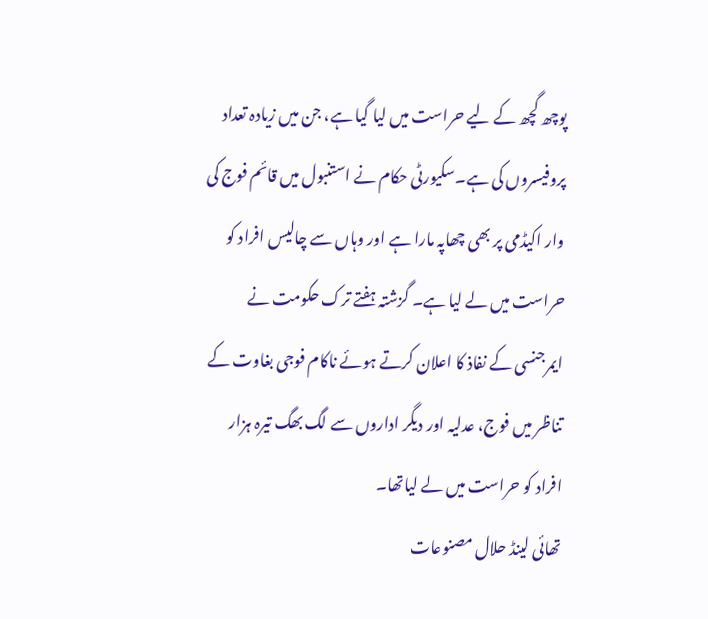پوچھ گچھ کے لیے حراست میں لیا گیا ہے، جن میں زیادہ تعداد پروفیسروں کی ہے۔سکیورٹی حکام نے استنبول میں قائم فوج کی وار اکیڈمی پر بھی چھاپہ مارا ہے اور وہاں سے چالیس افراد کو حراست میں لے لیا ہے۔ گزشتہ ہفتے ترک حکومت نے ایمرجنسی کے نفاذ کا اعلان کرتے ہوئے ناکام فوجی بغاوت کے تناظر میں فوج، عدلیہ اور دیگر اداروں سے لگ بھگ تیرہ ہزار افراد کو حراست میں لے لیاتھا۔
تھائی لینڈ حلال مصنوعات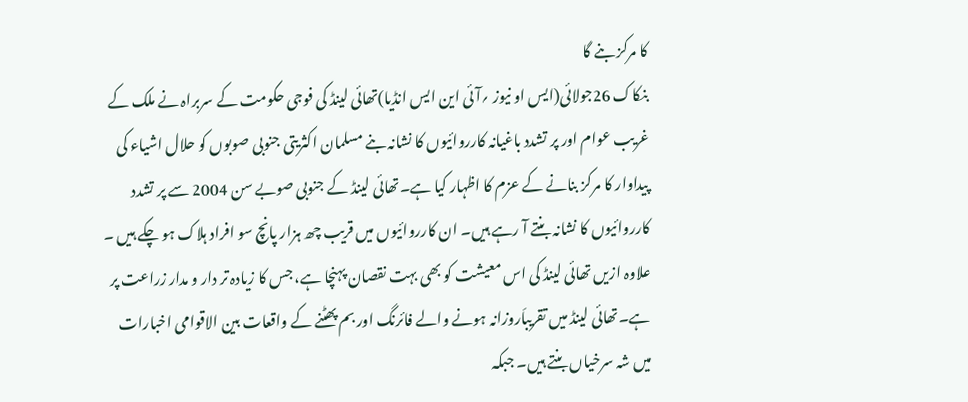کا مرکز بنے گا
بنکاک 26جولائی(ایس او نیوز ؍آئی این ایس انڈیا)تھائی لینڈ کی فوجی حکومت کے سربراہ نے ملک کے غریب عوام اور پر تشدد باغیانہ کارروائیوں کا نشانہ بنے مسلمان اکثریتی جنوبی صوبوں کو حلال اشیاء کی پیداوار کا مرکز بنانے کے عزم کا اظہار کیا ہے۔تھائی لینڈ کے جنوبی صوبے سن 2004 سے پر تشدد کارروائیوں کا نشانہ بنتے آ رہے ہیں۔ ان کارروائیوں میں قریب چھ ہزار پانچ سو افراد ہلاک ہو چکے ہیں ۔ علاوہ ازیں تھائی لینڈ کی اس معیشت کو بھی بہت نقصان پہنچا ہے، جس کا زیادہ تر دار و مدار زراعت پر ہے۔تھائی لینڈ میں تقریباَروزانہ ہونے والے فائرنگ اور بم پھٹنے کے واقعات بین الاقوامی اخبارات میں شہ سرخیاں بنتے ہیں۔ جبکہ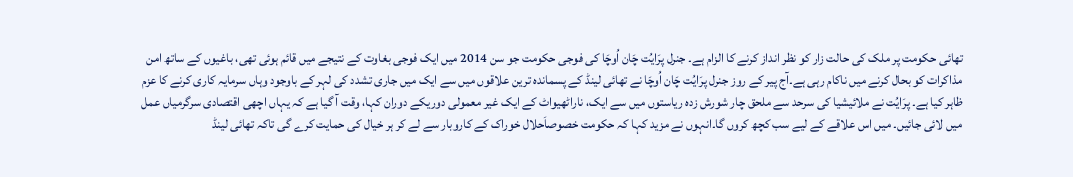تھائی حکومت پر ملک کی حالت زار کو نظر انداز کرنے کا الزام ہے۔ جنرل پرَایُت چَان اُوچَا کی فوجی حکومت جو سن 2014 میں ایک فوجی بغاوت کے نتیجے میں قائم ہوئی تھی، باغیوں کے ساتھ امن مذاکرات کو بحال کرنے میں ناکام رہی ہے۔آج پیر کے روز جنرل پرَایُت چَان اُوچَا نے تھائی لینڈ کے پسماندہ ترین علاقوں میں سے ایک میں جاری تشدد کی لہر کے باوجود وہاں سرمایہ کاری کرنے کا عزم ظاہر کیا ہے۔ پرَایُت نے ملائیشیا کی سرحد سے ملحق چار شورش زدہ ریاستوں میں سے ایک، ناراٹھیواٹ کے ایک غیر معمولی دوریکے دوران کہا، وقت آ گیا ہے کہ یہاں اچھی اقتصادی سرگرمیاں عمل میں لائی جائیں۔ میں اس علاقے کے لیے سب کچھ کروں گا۔انہوں نے مزید کہا کہ حکومت خصوصاَحلال خوراک کے کاروبار سے لے کر ہر خیال کی حمایت کرے گی تاکہ تھائی لینڈ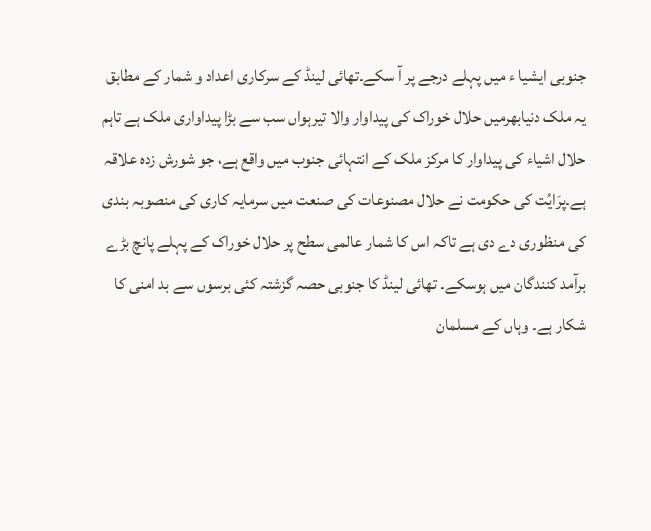جنوبی ایشیا ء میں پہلے درجے پر آ سکے۔تھائی لینڈ کے سرکاری اعداد و شمار کے مطابق یہ ملک دنیابھرمیں حلال خوراک کی پیداوار والا تیرہواں سب سے بڑا پیداواری ملک ہے تاہم حلال اشیاء کی پیداوار کا مرکز ملک کے انتہائی جنوب میں واقع ہے، جو شورش زدہ علاقہ ہے۔پرَایُت کی حکومت نے حلال مصنوعات کی صنعت میں سرمایہ کاری کی منصوبہ بندی کی منظوری دے دی ہے تاکہ اس کا شمار عالمی سطح پر حلال خوراک کے پہلے پانچ بڑے برآمد کنندگان میں ہوسکے۔ تھائی لینڈ کا جنوبی حصہ گزشتہ کئی برسوں سے بد امنی کا شکار ہے۔ وہاں کے مسلمان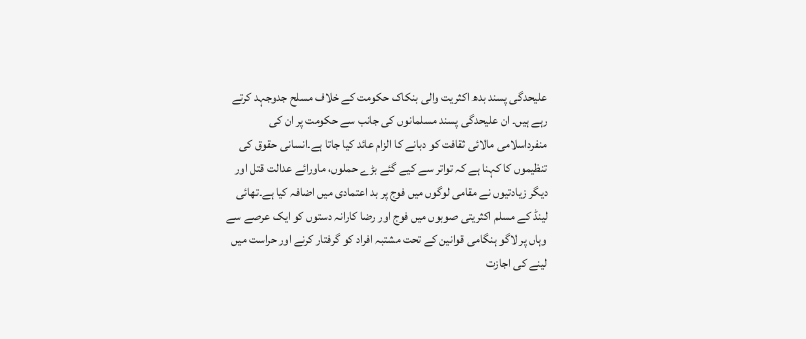علیحدگی پسند بدھ اکثریت والی بنکاک حکومت کے خلاف مسلح جدوجہد کرتے رہے ہیں۔ ان علیحدگی پسند مسلمانوں کی جانب سے حکومت پر ان کی منفرداسلامی مالائی ثقافت کو دبانے کا الزام عائد کیا جاتا ہے۔انسانی حقوق کی تنظیموں کا کہنا ہے کہ تواتر سے کیے گئے بڑے حملوں، ماورائے عدالت قتل اور دیگر زیادتیوں نے مقامی لوگوں میں فوج پر بد اعتمادی میں اضافہ کیا ہے۔تھائی لینڈ کے مسلم اکثریتی صوبوں میں فوج اور رضا کارانہ دستوں کو ایک عرصے سے وہاں پر لاگو ہنگامی قوانین کے تحت مشتبہ افراد کو گرفتار کرنے اور حراست میں لینے کی اجازت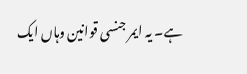ہے۔ یہ ایمر جنسی قوانین وہاں ایک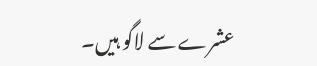عشرے سے لاگو ہیں۔